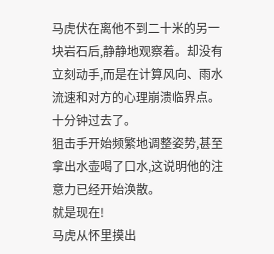马虎伏在离他不到二十米的另一块岩石后,静静地观察着。却没有立刻动手,而是在计算风向、雨水流速和对方的心理崩溃临界点。
十分钟过去了。
狙击手开始频繁地调整姿势,甚至拿出水壶喝了口水,这说明他的注意力已经开始涣散。
就是现在!
马虎从怀里摸出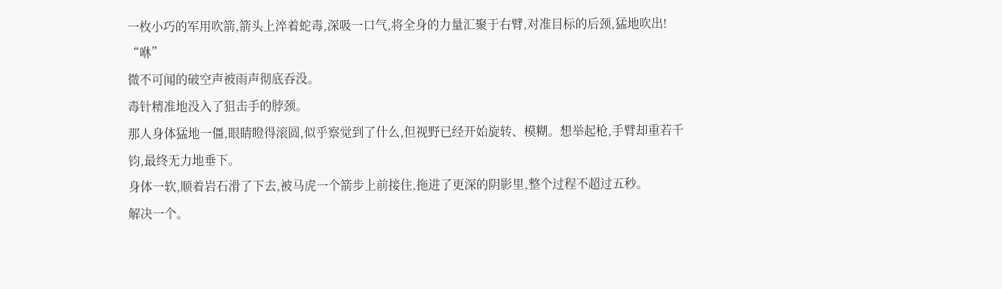一枚小巧的军用吹箭,箭头上淬着蛇毒,深吸一口气,将全身的力量汇聚于右臂,对准目标的后颈,猛地吹出!
“咻”
微不可闻的破空声被雨声彻底吞没。
毒针精准地没入了狙击手的脖颈。
那人身体猛地一僵,眼睛瞪得滚圆,似乎察觉到了什么,但视野已经开始旋转、模糊。想举起枪,手臂却重若千钧,最终无力地垂下。
身体一软,顺着岩石滑了下去,被马虎一个箭步上前接住,拖进了更深的阴影里,整个过程不超过五秒。
解决一个。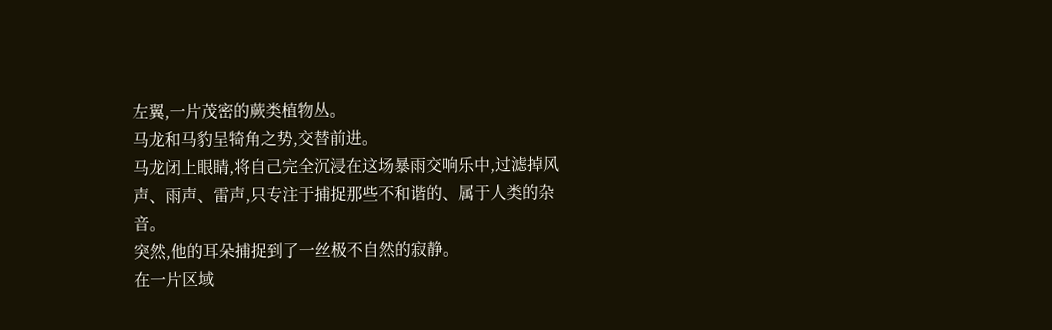左翼,一片茂密的蕨类植物丛。
马龙和马豹呈犄角之势,交替前进。
马龙闭上眼睛,将自己完全沉浸在这场暴雨交响乐中,过滤掉风声、雨声、雷声,只专注于捕捉那些不和谐的、属于人类的杂音。
突然,他的耳朵捕捉到了一丝极不自然的寂静。
在一片区域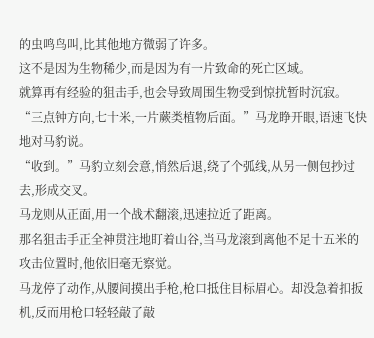的虫鸣鸟叫,比其他地方微弱了许多。
这不是因为生物稀少,而是因为有一片致命的死亡区域。
就算再有经验的狙击手,也会导致周围生物受到惊扰暂时沉寂。
“三点钟方向,七十米,一片蕨类植物后面。”马龙睁开眼,语速飞快地对马豹说。
“收到。”马豹立刻会意,悄然后退,绕了个弧线,从另一侧包抄过去,形成交叉。
马龙则从正面,用一个战术翻滚,迅速拉近了距离。
那名狙击手正全神贯注地盯着山谷,当马龙滚到离他不足十五米的攻击位置时,他依旧毫无察觉。
马龙停了动作,从腰间摸出手枪,枪口抵住目标眉心。却没急着扣扳机,反而用枪口轻轻敲了敲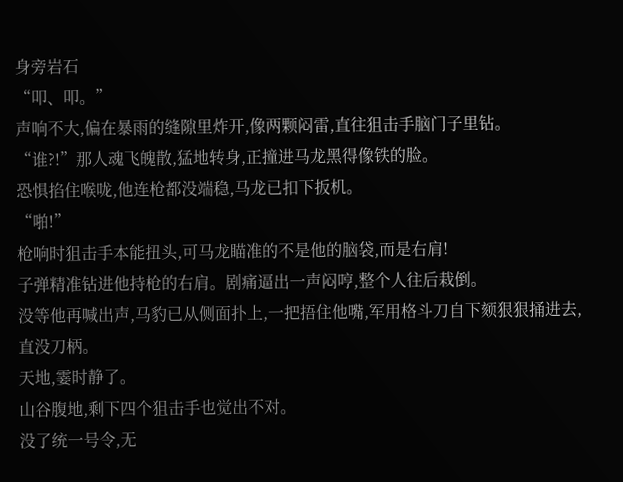身旁岩石
“叩、叩。”
声响不大,偏在暴雨的缝隙里炸开,像两颗闷雷,直往狙击手脑门子里钻。
“谁?!”那人魂飞魄散,猛地转身,正撞进马龙黑得像铁的脸。
恐惧掐住喉咙,他连枪都没端稳,马龙已扣下扳机。
“啪!”
枪响时狙击手本能扭头,可马龙瞄准的不是他的脑袋,而是右肩!
子弹精准钻进他持枪的右肩。剧痛逼出一声闷哼,整个人往后栽倒。
没等他再喊出声,马豹已从侧面扑上,一把捂住他嘴,军用格斗刀自下颏狠狠捅进去,直没刀柄。
天地,霎时静了。
山谷腹地,剩下四个狙击手也觉出不对。
没了统一号令,无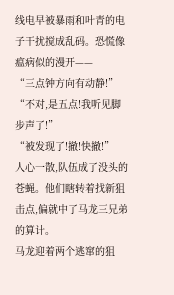线电早被暴雨和叶青的电子干扰搅成乱码。恐慌像瘟病似的漫开——
“三点钟方向有动静!”
“不对,是五点!我听见脚步声了!”
“被发现了!撤!快撤!”
人心一散,队伍成了没头的苍蝇。他们瞎转着找新狙击点,偏就中了马龙三兄弟的算计。
马龙迎着两个逃窜的狙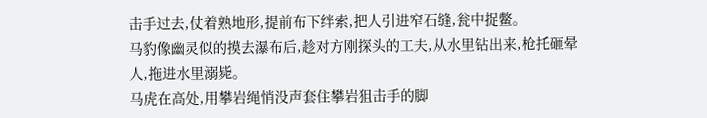击手过去,仗着熟地形,提前布下绊索,把人引进窄石缝,瓮中捉鳖。
马豹像幽灵似的摸去瀑布后,趁对方刚探头的工夫,从水里钻出来,枪托砸晕人,拖进水里溺毙。
马虎在高处,用攀岩绳悄没声套住攀岩狙击手的脚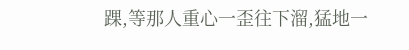踝,等那人重心一歪往下溜,猛地一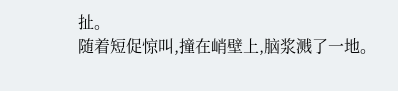扯。
随着短促惊叫,撞在峭壁上,脑浆溅了一地。